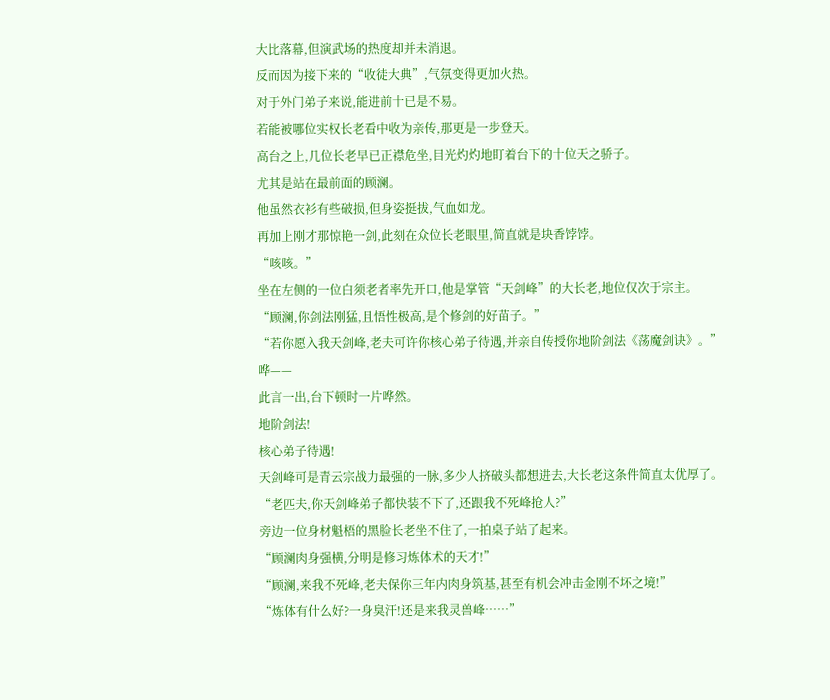大比落幕,但演武场的热度却并未消退。
反而因为接下来的“收徒大典”,气氛变得更加火热。
对于外门弟子来说,能进前十已是不易。
若能被哪位实权长老看中收为亲传,那更是一步登天。
高台之上,几位长老早已正襟危坐,目光灼灼地盯着台下的十位天之骄子。
尤其是站在最前面的顾澜。
他虽然衣衫有些破损,但身姿挺拔,气血如龙。
再加上刚才那惊艳一剑,此刻在众位长老眼里,简直就是块香饽饽。
“咳咳。”
坐在左侧的一位白须老者率先开口,他是掌管“天剑峰”的大长老,地位仅次于宗主。
“顾澜,你剑法刚猛,且悟性极高,是个修剑的好苗子。”
“若你愿入我天剑峰,老夫可许你核心弟子待遇,并亲自传授你地阶剑法《荡魔剑诀》。”
哗——
此言一出,台下顿时一片哗然。
地阶剑法!
核心弟子待遇!
天剑峰可是青云宗战力最强的一脉,多少人挤破头都想进去,大长老这条件简直太优厚了。
“老匹夫,你天剑峰弟子都快装不下了,还跟我不死峰抢人?”
旁边一位身材魁梧的黑脸长老坐不住了,一拍桌子站了起来。
“顾澜肉身强横,分明是修习炼体术的天才!”
“顾澜,来我不死峰,老夫保你三年内肉身筑基,甚至有机会冲击金刚不坏之境!”
“炼体有什么好?一身臭汗!还是来我灵兽峰……”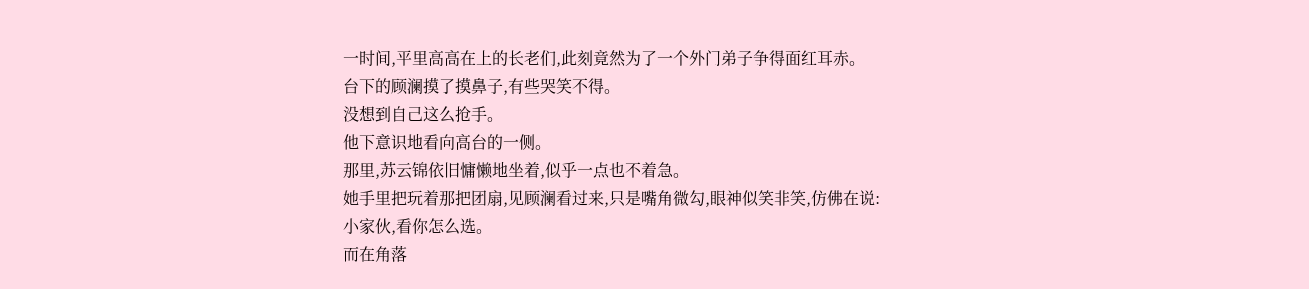一时间,平里高高在上的长老们,此刻竟然为了一个外门弟子争得面红耳赤。
台下的顾澜摸了摸鼻子,有些哭笑不得。
没想到自己这么抢手。
他下意识地看向高台的一侧。
那里,苏云锦依旧慵懒地坐着,似乎一点也不着急。
她手里把玩着那把团扇,见顾澜看过来,只是嘴角微勾,眼神似笑非笑,仿佛在说:
小家伙,看你怎么选。
而在角落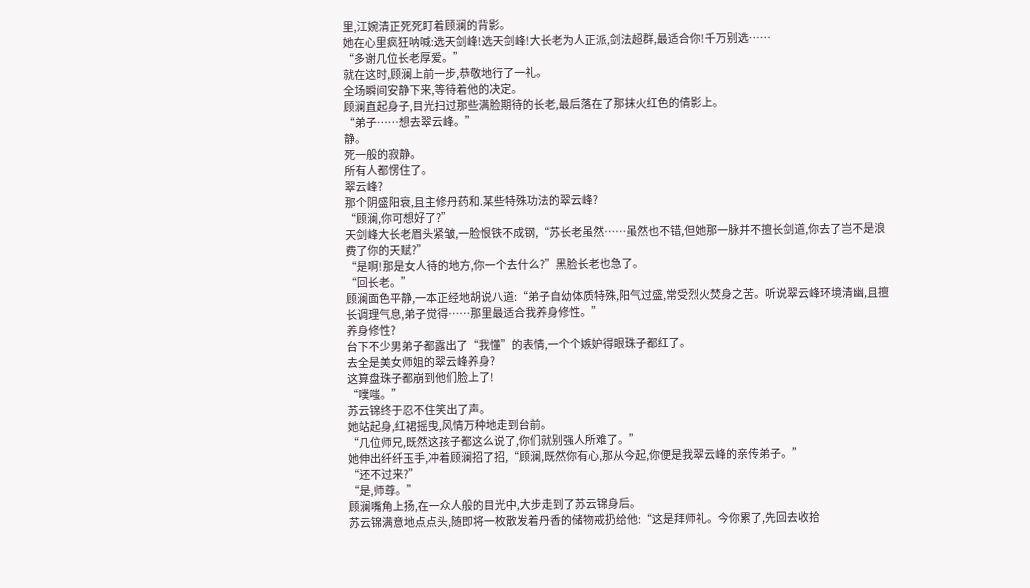里,江婉清正死死盯着顾澜的背影。
她在心里疯狂呐喊:选天剑峰!选天剑峰!大长老为人正派,剑法超群,最适合你!千万别选……
“多谢几位长老厚爱。”
就在这时,顾澜上前一步,恭敬地行了一礼。
全场瞬间安静下来,等待着他的决定。
顾澜直起身子,目光扫过那些满脸期待的长老,最后落在了那抹火红色的倩影上。
“弟子……想去翠云峰。”
静。
死一般的寂静。
所有人都愣住了。
翠云峰?
那个阴盛阳衰,且主修丹药和.某些特殊功法的翠云峰?
“顾澜,你可想好了?”
天剑峰大长老眉头紧皱,一脸恨铁不成钢,“苏长老虽然……虽然也不错,但她那一脉并不擅长剑道,你去了岂不是浪费了你的天赋?”
“是啊!那是女人待的地方,你一个去什么?”黑脸长老也急了。
“回长老。”
顾澜面色平静,一本正经地胡说八道:“弟子自幼体质特殊,阳气过盛,常受烈火焚身之苦。听说翠云峰环境清幽,且擅长调理气息,弟子觉得……那里最适合我养身修性。”
养身修性?
台下不少男弟子都露出了“我懂”的表情,一个个嫉妒得眼珠子都红了。
去全是美女师姐的翠云峰养身?
这算盘珠子都崩到他们脸上了!
“噗嗤。”
苏云锦终于忍不住笑出了声。
她站起身,红裙摇曳,风情万种地走到台前。
“几位师兄,既然这孩子都这么说了,你们就别强人所难了。”
她伸出纤纤玉手,冲着顾澜招了招,“顾澜,既然你有心,那从今起,你便是我翠云峰的亲传弟子。”
“还不过来?”
“是,师尊。”
顾澜嘴角上扬,在一众人般的目光中,大步走到了苏云锦身后。
苏云锦满意地点点头,随即将一枚散发着丹香的储物戒扔给他:“这是拜师礼。今你累了,先回去收拾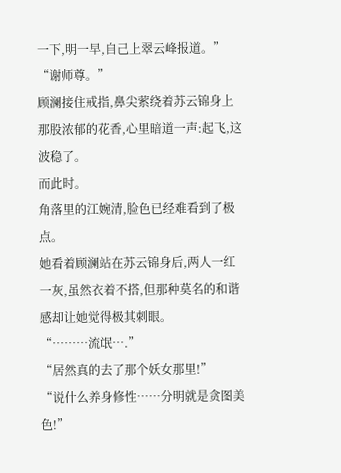一下,明一早,自己上翠云峰报道。”
“谢师尊。”
顾澜接住戒指,鼻尖萦绕着苏云锦身上那股浓郁的花香,心里暗道一声:起飞,这波稳了。
而此时。
角落里的江婉清,脸色已经难看到了极点。
她看着顾澜站在苏云锦身后,两人一红一灰,虽然衣着不搭,但那种莫名的和谐感却让她觉得极其刺眼。
“………流氓….”
“居然真的去了那个妖女那里!”
“说什么养身修性……分明就是贪图美色!”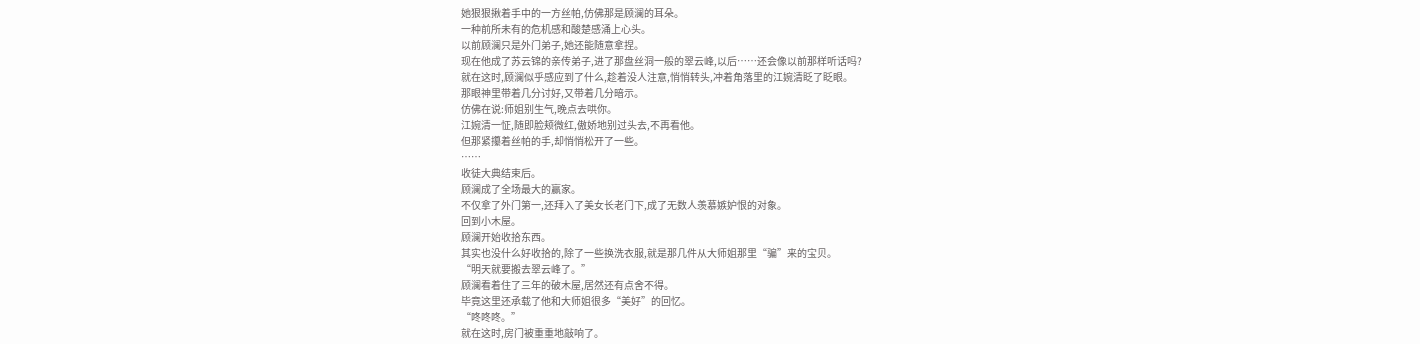她狠狠揪着手中的一方丝帕,仿佛那是顾澜的耳朵。
一种前所未有的危机感和酸楚感涌上心头。
以前顾澜只是外门弟子,她还能随意拿捏。
现在他成了苏云锦的亲传弟子,进了那盘丝洞一般的翠云峰,以后……还会像以前那样听话吗?
就在这时,顾澜似乎感应到了什么,趁着没人注意,悄悄转头,冲着角落里的江婉清眨了眨眼。
那眼神里带着几分讨好,又带着几分暗示。
仿佛在说:师姐别生气,晚点去哄你。
江婉清一怔,随即脸颊微红,傲娇地别过头去,不再看他。
但那紧攥着丝帕的手,却悄悄松开了一些。
……
收徒大典结束后。
顾澜成了全场最大的赢家。
不仅拿了外门第一,还拜入了美女长老门下,成了无数人羡慕嫉妒恨的对象。
回到小木屋。
顾澜开始收拾东西。
其实也没什么好收拾的,除了一些换洗衣服,就是那几件从大师姐那里“骗”来的宝贝。
“明天就要搬去翠云峰了。”
顾澜看着住了三年的破木屋,居然还有点舍不得。
毕竟这里还承载了他和大师姐很多“美好”的回忆。
“咚咚咚。”
就在这时,房门被重重地敲响了。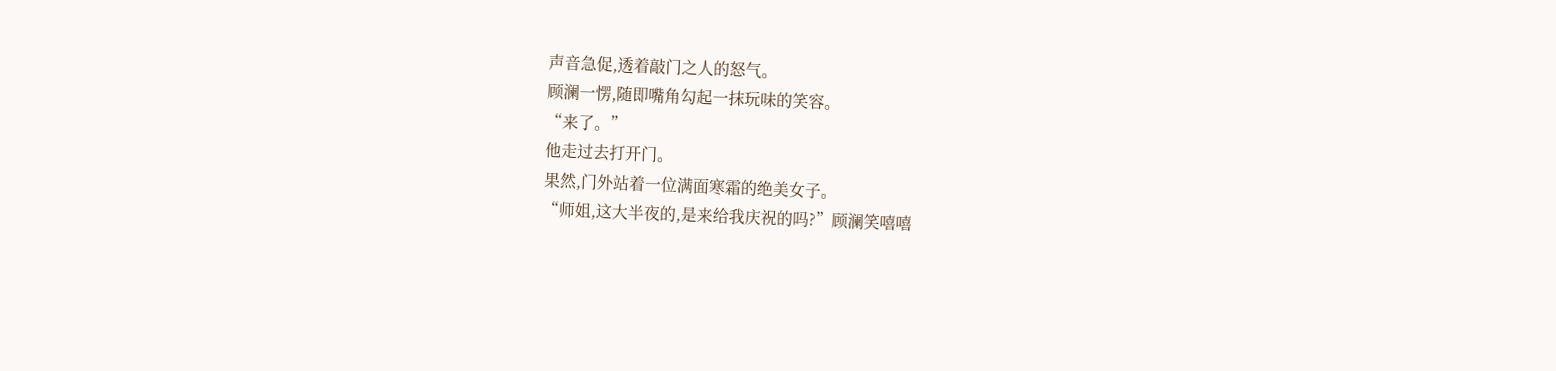声音急促,透着敲门之人的怒气。
顾澜一愣,随即嘴角勾起一抹玩味的笑容。
“来了。”
他走过去打开门。
果然,门外站着一位满面寒霜的绝美女子。
“师姐,这大半夜的,是来给我庆祝的吗?”顾澜笑嘻嘻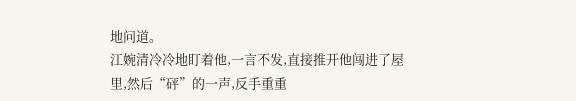地问道。
江婉清冷冷地盯着他,一言不发,直接推开他闯进了屋里,然后“砰”的一声,反手重重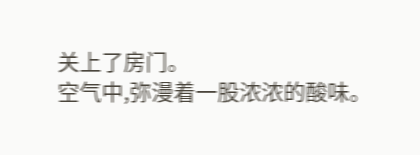关上了房门。
空气中,弥漫着一股浓浓的酸味。